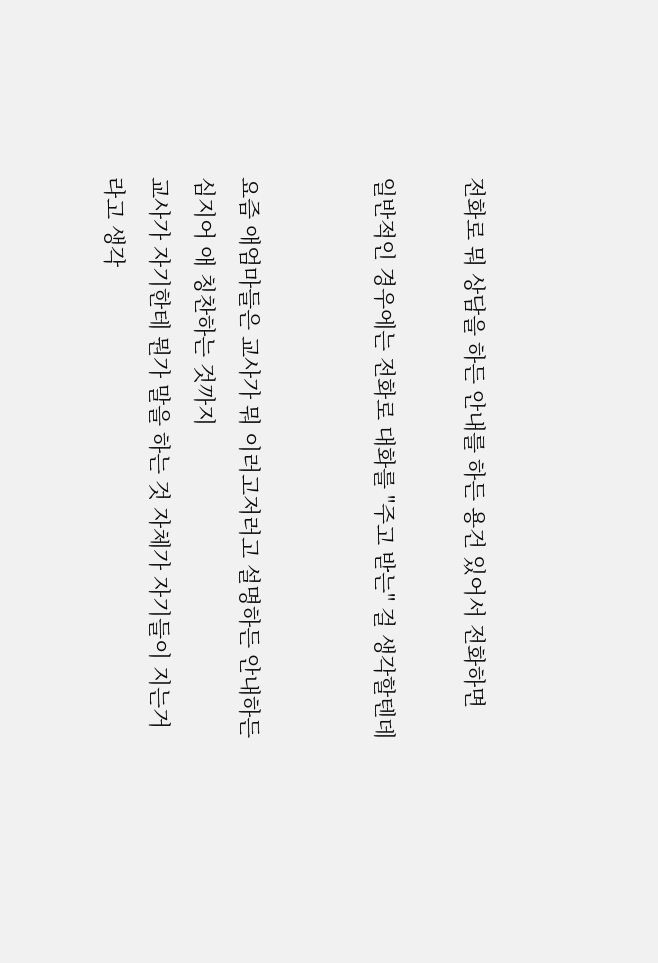전화로 뭐 상담을 하든 안내를 하든 용건 있어서 전화하면

일반적인 경우에는 전화로 대화를 "주고 받는" 걸 생각할텐데


요즘 애엄마들은 교사가 뭐 이러고저러고 설명하든 안내하든 심지어 애 칭찬하는 것까지
교사가 자기한테 뭔가 말을 하는 것 자체가 자기들이 지는거라고 생각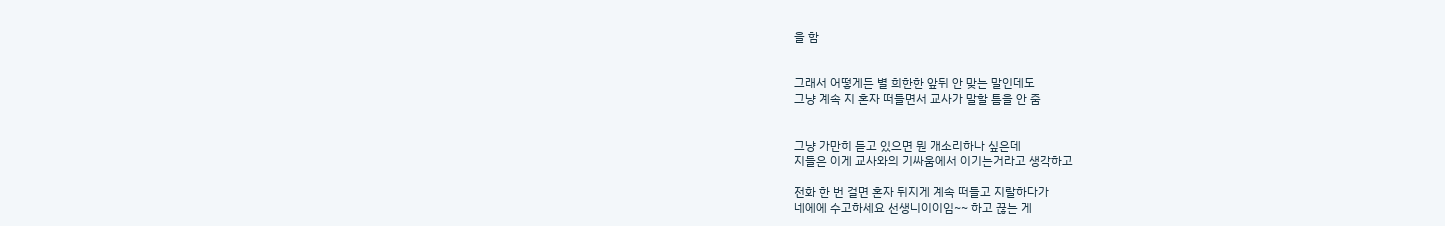을 함


그래서 어떻게든 별 희한한 앞뒤 안 맞는 말인데도
그냥 계속 지 혼자 떠들면서 교사가 말할 틈을 안 줌


그냥 가만히 듣고 있으면 뭔 개소리하나 싶은데
지들은 이게 교사와의 기싸움에서 이기는거라고 생각하고

전화 한 번 걸면 혼자 뒤지게 계속 떠들고 지랄하다가
네에에 수고하세요 선생니이이임~~ 하고 끊는 게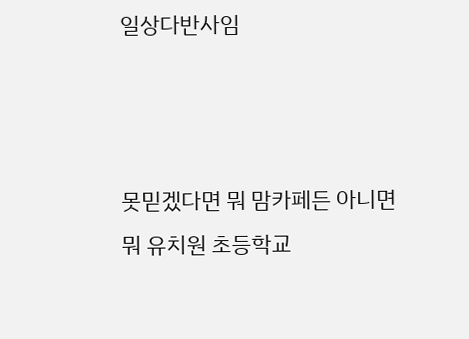일상다반사임



못믿겠다면 뭐 맘카페든 아니면 뭐 유치원 초등학교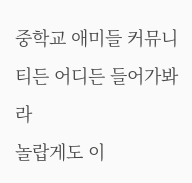중학교 애미들 커뮤니티든 어디든 들어가봐라
놀랍게도 이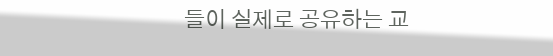들이 실제로 공유하는 교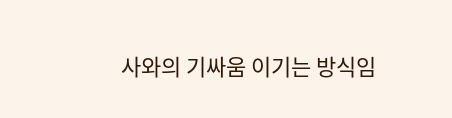사와의 기싸움 이기는 방식임